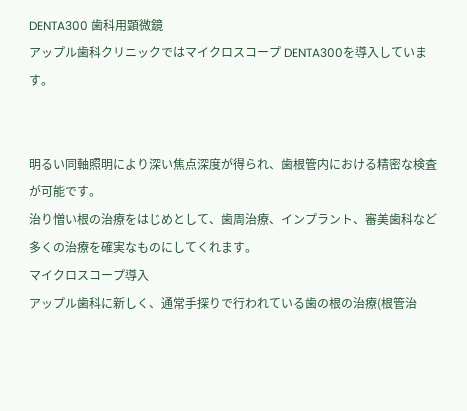DENTA300 歯科用顕微鏡
アップル歯科クリニックではマイクロスコープ DENTA300を導入しています。


明るい同軸照明により深い焦点深度が得られ、歯根管内における精密な検査が可能です。
治り憎い根の治療をはじめとして、歯周治療、インプラント、審美歯科など多くの治療を確実なものにしてくれます。
マイクロスコープ導入
アップル歯科に新しく、通常手探りで行われている歯の根の治療(根管治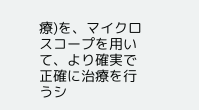療)を、マイクロスコープを用いて、より確実で正確に治療を行うシ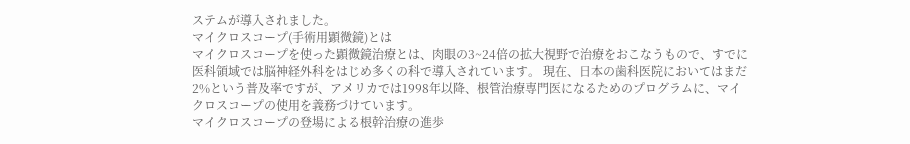ステムが導入されました。
マイクロスコープ(手術用顕微鏡)とは
マイクロスコープを使った顕微鏡治療とは、肉眼の3~24倍の拡大視野で治療をおこなうもので、すでに医科領域では脳神経外科をはじめ多くの科で導入されています。 現在、日本の歯科医院においてはまだ2%という普及率ですが、アメリカでは1998年以降、根管治療専門医になるためのプログラムに、マイクロスコープの使用を義務づけています。
マイクロスコープの登場による根幹治療の進歩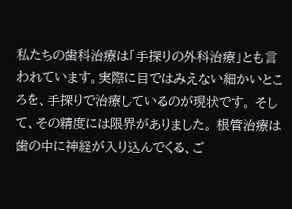私たちの歯科治療は「手探りの外科治療」とも言われています。実際に目ではみえない細かいところを、手探りで治療しているのが現状です。 そして、その精度には限界がありました。 根管治療は歯の中に神経が入り込んでくる、ご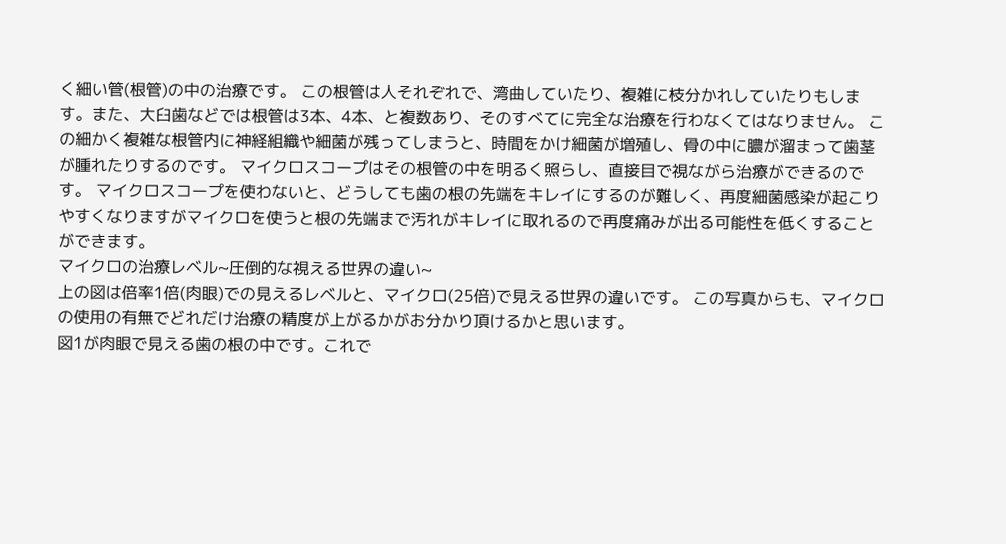く細い管(根管)の中の治療です。 この根管は人それぞれで、湾曲していたり、複雑に枝分かれしていたりもします。また、大臼歯などでは根管は3本、4本、と複数あり、そのすべてに完全な治療を行わなくてはなりません。 この細かく複雑な根管内に神経組織や細菌が残ってしまうと、時間をかけ細菌が増殖し、骨の中に膿が溜まって歯茎が腫れたりするのです。 マイクロスコープはその根管の中を明るく照らし、直接目で視ながら治療ができるのです。 マイクロスコープを使わないと、どうしても歯の根の先端をキレイにするのが難しく、再度細菌感染が起こりやすくなりますがマイクロを使うと根の先端まで汚れがキレイに取れるので再度痛みが出る可能性を低くすることができます。
マイクロの治療レベル~圧倒的な視える世界の違い~
上の図は倍率1倍(肉眼)での見えるレベルと、マイクロ(25倍)で見える世界の違いです。 この写真からも、マイクロの使用の有無でどれだけ治療の精度が上がるかがお分かり頂けるかと思います。
図1が肉眼で見える歯の根の中です。これで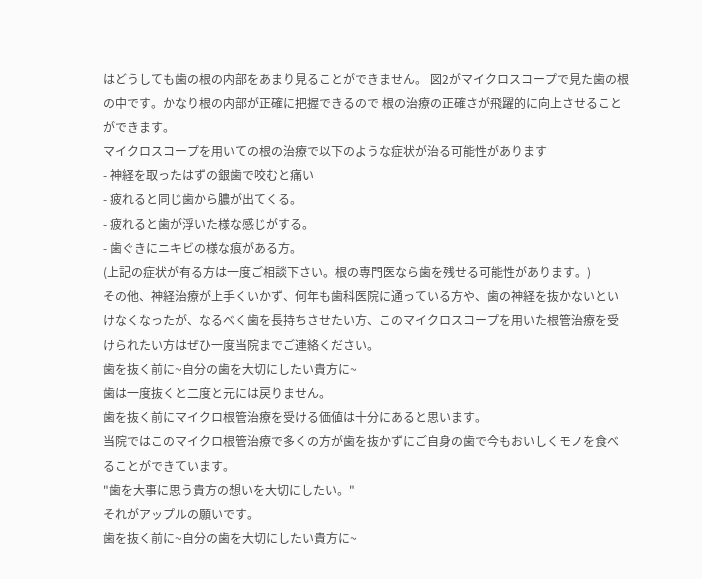はどうしても歯の根の内部をあまり見ることができません。 図2がマイクロスコープで見た歯の根の中です。かなり根の内部が正確に把握できるので 根の治療の正確さが飛躍的に向上させることができます。
マイクロスコープを用いての根の治療で以下のような症状が治る可能性があります
- 神経を取ったはずの銀歯で咬むと痛い
- 疲れると同じ歯から膿が出てくる。
- 疲れると歯が浮いた様な感じがする。
- 歯ぐきにニキビの様な痕がある方。
(上記の症状が有る方は一度ご相談下さい。根の専門医なら歯を残せる可能性があります。)
その他、神経治療が上手くいかず、何年も歯科医院に通っている方や、歯の神経を抜かないといけなくなったが、なるべく歯を長持ちさせたい方、このマイクロスコープを用いた根管治療を受けられたい方はぜひ一度当院までご連絡ください。
歯を抜く前に~自分の歯を大切にしたい貴方に~
歯は一度抜くと二度と元には戻りません。
歯を抜く前にマイクロ根管治療を受ける価値は十分にあると思います。
当院ではこのマイクロ根管治療で多くの方が歯を抜かずにご自身の歯で今もおいしくモノを食べることができています。
"歯を大事に思う貴方の想いを大切にしたい。"
それがアップルの願いです。
歯を抜く前に~自分の歯を大切にしたい貴方に~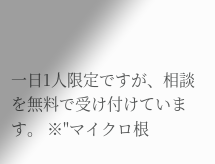一日1人限定ですが、相談を無料で受け付けています。 ※"マイクロ根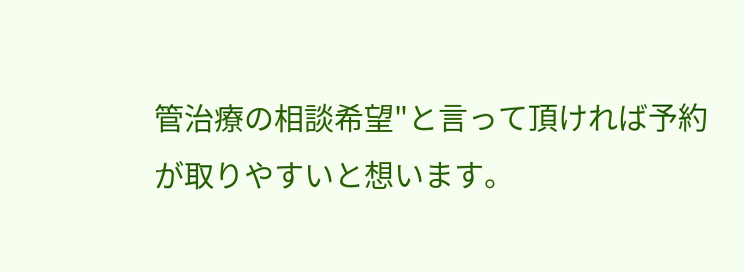管治療の相談希望"と言って頂ければ予約が取りやすいと想います。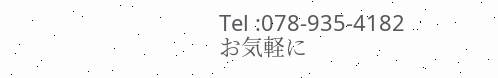Tel :078-935-4182
お気軽に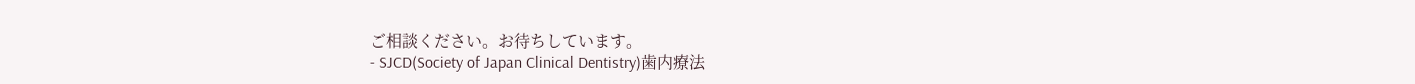ご相談ください。お待ちしています。
- SJCD(Society of Japan Clinical Dentistry)歯内療法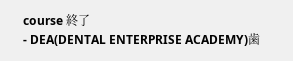course 終了
- DEA(DENTAL ENTERPRISE ACADEMY)歯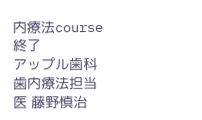内療法course 終了
アップル歯科 歯内療法担当医 藤野慎治